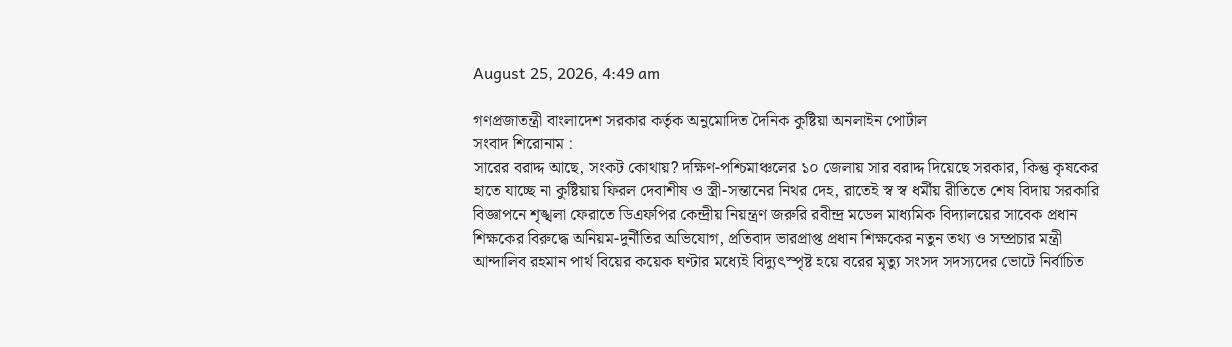August 25, 2026, 4:49 am

গণপ্রজাতন্ত্রী বাংলাদেশ সরকার কর্তৃক অনুমোদিত দৈনিক কুষ্টিয়া অনলাইন পোর্টাল
সংবাদ শিরোনাম :
সারের বরাদ্দ আছে, সংকট কোথায়? দক্ষিণ-পশ্চিমাঞ্চলের ১০ জেলায় সার বরাদ্দ দিয়েছে সরকার, কিন্তু কৃষকের হাতে যাচ্ছে না কুষ্টিয়ায় ফিরল দেবাশীষ ও স্ত্রী-সন্তানের নিথর দেহ, রাতেই স্ব স্ব ধর্মীয় রীতিতে শেষ বিদায় সরকারি বিজ্ঞাপনে শৃঙ্খলা ফেরাতে ডিএফপির কেন্দ্রীয় নিয়ন্ত্রণ জরুরি রবীন্দ্র মডেল মাধ্যমিক বিদ্যালয়ের সাবেক প্রধান শিক্ষকের বিরুদ্ধে অনিয়ম-দুর্নীতির অভিযোগ, প্রতিবাদ ভারপ্রাপ্ত প্রধান শিক্ষকের নতুন তথ্য ও সম্প্রচার মন্ত্রী আন্দালিব রহমান পার্থ বিয়ের কয়েক ঘণ্টার মধ্যেই বিদ্যুৎস্পৃষ্ট হয়ে বরের মৃত্যু সংসদ সদস্যদের ভোটে নির্বাচিত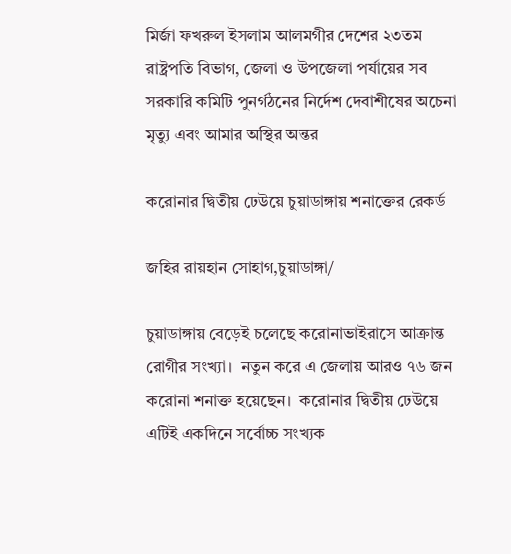মির্জা ফখরুল ইসলাম আলমগীর দেশের ২৩তম রাষ্ট্রপতি বিভাগ, জেলা ও উপজেলা পর্যায়ের সব সরকারি কমিটি পুনর্গঠনের নির্দেশ দেবাশীষের অচেনা মৃত্যু এবং আমার অস্থির অন্তর

করোনার দ্বিতীয় ঢেউয়ে চুয়াডাঙ্গায় শনাক্তের রেকর্ড

জহির রায়হান সোহাগ,চুয়াডাঙ্গা/

চুয়াডাঙ্গায় বেড়েই চলেছে করোনাভাইরাসে আক্রান্ত রোগীর সংখ্যা।  নতুন করে এ জেলায় আরও ৭৬ জন করোনা শনাক্ত হয়েছেন।  করোনার দ্বিতীয় ঢেউয়ে এটিই একদিনে সর্বোচ্চ সংখ্যক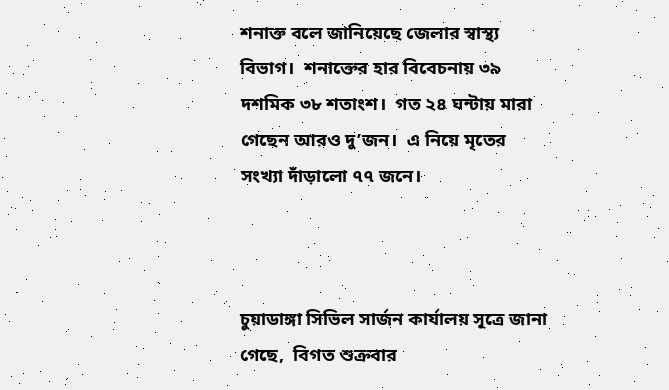শনাক্ত বলে জানিয়েছে জেলার স্বাস্থ্য বিভাগ।  শনাক্তের হার বিবেচনায় ৩৯ দশমিক ৩৮ শতাংশ।  গত ২৪ ঘন্টায় মারা গেছেন আরও দু’জন।  এ নিয়ে মৃতের সংখ্যা দাঁড়ালো ৭৭ জনে।



চুয়াডাঙ্গা সিভিল সার্জন কার্যালয় সূত্রে জানা গেছে,  বিগত শুক্রবার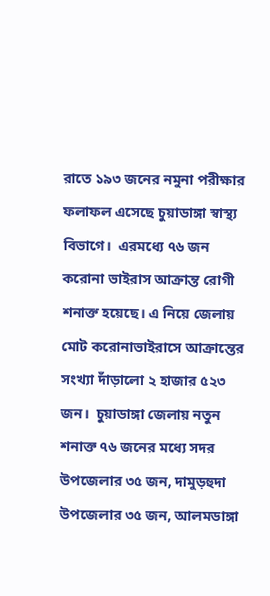রাতে ১৯৩ জনের নমুনা পরীক্ষার ফলাফল এসেছে চুয়াডাঙ্গা স্বাস্থ্য বিভাগে।  এরমধ্যে ৭৬ জন করোনা ভাইরাস আক্রান্ত রোগী শনাক্ত হয়েছে। এ নিয়ে জেলায় মোট করোনাভাইরাসে আক্রান্তের সংখ্যা দাঁড়ালো ২ হাজার ৫২৩ জন।  চুয়াডাঙ্গা জেলায় নতুন শনাক্ত ৭৬ জনের মধ্যে সদর উপজেলার ৩৫ জন, দামুড়হুদা উপজেলার ৩৫ জন, আলমডাঙ্গা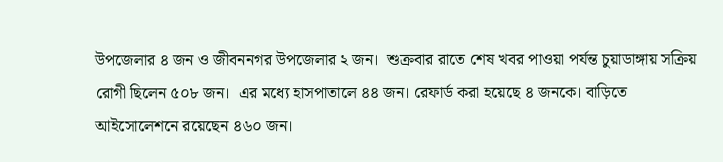উপজেলার ৪ জন ও জীবননগর উপজেলার ২ জন।  শুক্রবার রাতে শেষ খবর পাওয়া পর্যন্ত চুয়াডাঙ্গায় সক্রিয় রোগী ছিলেন ৫০৮ জন।  এর মধ্যে হাসপাতালে ৪৪ জন। রেফার্ড করা হয়েছে ৪ জনকে। বাড়িতে আইসোলেশনে রয়েছেন ৪৬০ জন।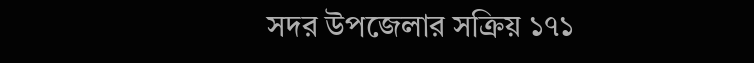সদর উপজেলার সক্রিয় ১৭১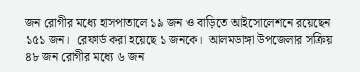জন রোগীর মধ্যে হাসপাতালে ১৯ জন ও বাড়িতে আইসোলেশনে রয়েছেন ১৫১ জন।  রেফার্ড করা হয়েছে ১ জনকে।  আলমডাঙ্গা উপজেলার সক্রিয় ৪৮ জন রোগীর মধ্যে ৬ জন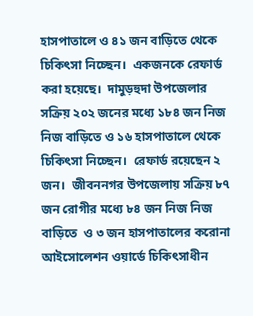হাসপাতালে ও ৪১ জন বাড়িতে থেকে চিকিৎসা নিচ্ছেন।  একজনকে রেফার্ড করা হয়েছে।  দামুড়হুদা উপজেলার সক্রিয় ২০২ জনের মধ্যে ১৮৪ জন নিজ নিজ বাড়িতে ও ১৬ হাসপাতালে থেকে চিকিৎসা নিচ্ছেন।  রেফার্ড রয়েছেন ২ জন।  জীবননগর উপজেলায় সক্রিয় ৮৭ জন রোগীর মধ্যে ৮৪ জন নিজ নিজ বাড়িতে  ও ৩ জন হাসপাতালের করোনা আইসোলেশন ওয়ার্ডে চিকিৎসাধীন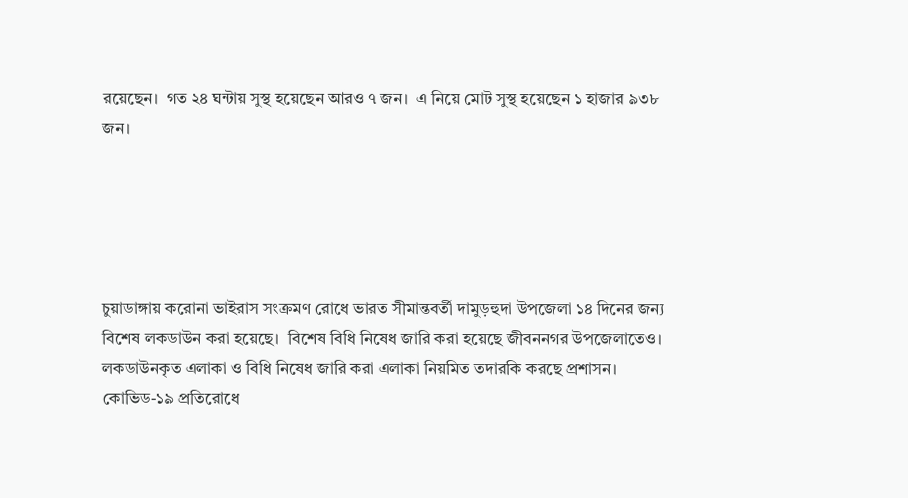রয়েছেন।  গত ২৪ ঘন্টায় সুস্থ হয়েছেন আরও ৭ জন।  এ নিয়ে মোট সুস্থ হয়েছেন ১ হাজার ৯৩৮ জন।





চুয়াডাঙ্গায় করোনা ভাইরাস সংক্রমণ রোধে ভারত সীমান্তবর্তী দামুড়হুদা উপজেলা ১৪ দিনের জন্য বিশেষ লকডাউন করা হয়েছে।  বিশেষ বিধি নিষেধ জারি করা হয়েছে জীবননগর উপজেলাতেও।  লকডাউনকৃত এলাকা ও বিধি নিষেধ জারি করা এলাকা নিয়মিত তদারকি করছে প্রশাসন।  কোভিড-১৯ প্রতিরোধে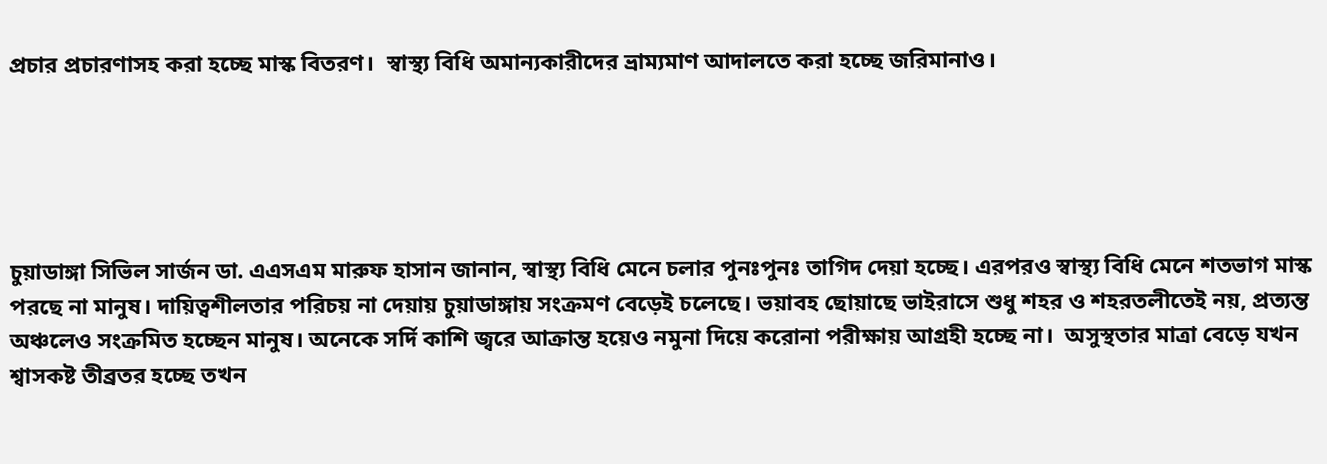প্রচার প্রচারণাসহ করা হচ্ছে মাস্ক বিতরণ।  স্বাস্থ্য বিধি অমান্যকারীদের ভ্রাম্যমাণ আদালতে করা হচ্ছে জরিমানাও।





চুয়াডাঙ্গা সিভিল সার্জন ডা. এএসএম মারুফ হাসান জানান, স্বাস্থ্য বিধি মেনে চলার পুনঃপুনঃ তাগিদ দেয়া হচ্ছে। এরপরও স্বাস্থ্য বিধি মেনে শতভাগ মাস্ক পরছে না মানুষ। দায়িত্বশীলতার পরিচয় না দেয়ায় চুয়াডাঙ্গায় সংক্রমণ বেড়েই চলেছে। ভয়াবহ ছোয়াছে ভাইরাসে শুধু শহর ও শহরতলীতেই নয়, প্রত্যন্ত অঞ্চলেও সংক্রমিত হচ্ছেন মানুষ। অনেকে সর্দি কাশি জ্বরে আক্রান্ত হয়েও নমুনা দিয়ে করোনা পরীক্ষায় আগ্রহী হচ্ছে না।  অসুস্থতার মাত্রা বেড়ে যখন শ্বাসকষ্ট তীব্রতর হচ্ছে তখন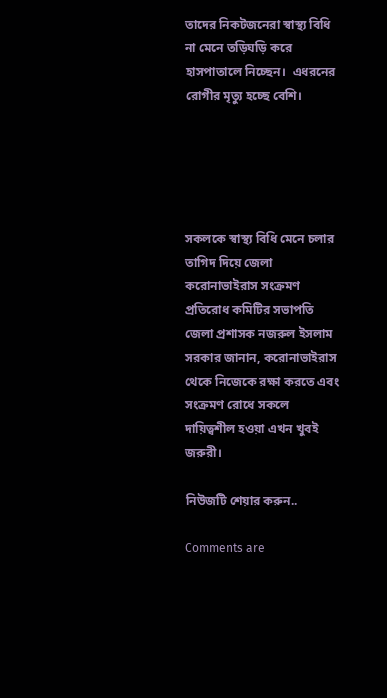তাদের নিকটজনেরা স্বাস্থ্য বিধি না মেনে তড়িঘড়ি করে হাসপাতালে নিচ্ছেন।  এধরনের রোগীর মৃত্যু হচ্ছে বেশি।





সকলকে স্বাস্থ্য বিধি মেনে চলার তাগিদ দিয়ে জেলা করোনাভাইরাস সংক্রমণ প্রতিরোধ কমিটির সভাপতি জেলা প্রশাসক নজরুল ইসলাম সরকার জানান, করোনাভাইরাস থেকে নিজেকে রক্ষা করতে এবং সংক্রমণ রোধে সকলে দায়িত্বশীল হওয়া এখন খুবই জরুরী।

নিউজটি শেয়ার করুন..

Comments are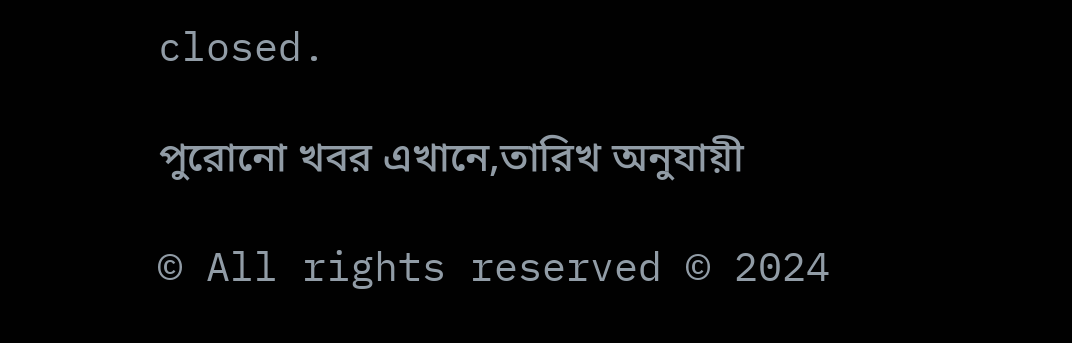closed.

পুরোনো খবর এখানে,তারিখ অনুযায়ী

© All rights reserved © 2024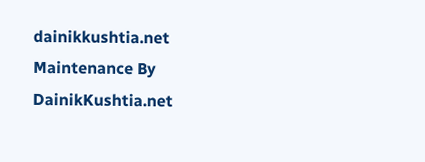dainikkushtia.net
Maintenance By DainikKushtia.net